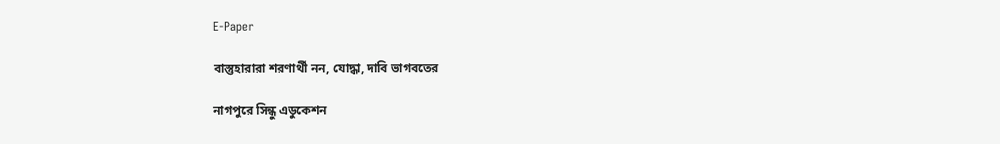E-Paper

বাস্তুহারারা শরণার্থী নন, যোদ্ধা, দাবি ভাগবতের

নাগপুরে সিন্ধু এডুকেশন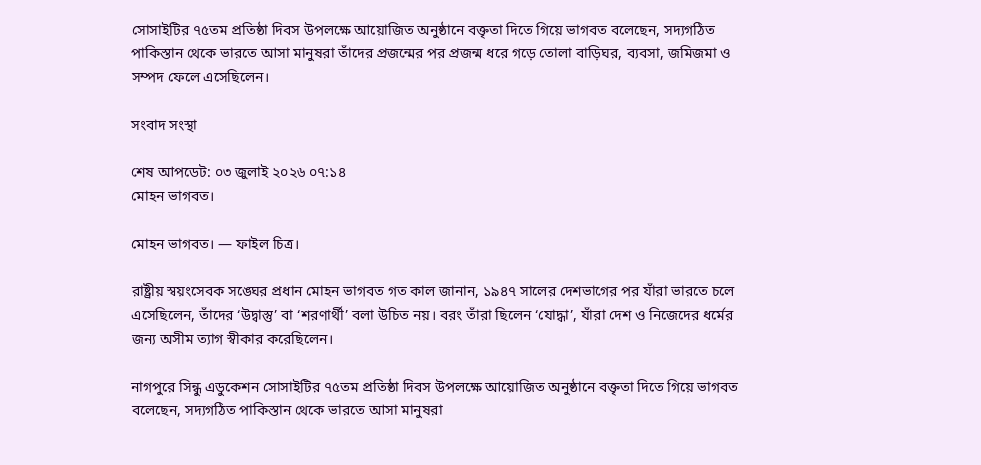সোসাইটির ৭৫তম প্রতিষ্ঠা দিবস উপলক্ষে আয়োজিত অনুষ্ঠানে বক্তৃতা দিতে গিয়ে ভাগবত বলেছেন, সদ্যগঠিত পাকিস্তান থেকে ভারতে আসা মানুষরা তাঁদের প্রজন্মের পর প্রজন্ম ধরে গড়ে তোলা বাড়িঘর, ব্যবসা, জমিজমা ও সম্পদ ফেলে এসেছিলেন।

সংবাদ সংস্থা

শেষ আপডেট: ০৩ জুলাই ২০২৬ ০৭:১৪
মোহন ভাগবত।

মোহন ভাগবত। — ফাইল চিত্র।

রাষ্ট্রীয় স্বয়ংসেবক সঙ্ঘের প্রধান মোহন ভাগবত গত কাল জানান, ১৯৪৭ সালের দেশভাগের পর যাঁরা ভারতে চলে এসেছিলেন, তাঁদের ‘উদ্বাস্তু’ বা ‘শরণার্থী’ বলা উচিত নয়। বরং তাঁরা ছিলেন ‘যোদ্ধা’, যাঁরা দেশ ও নিজেদের ধর্মের জন্য অসীম ত্যাগ স্বীকার করেছিলেন।

নাগপুরে সিন্ধু এডুকেশন সোসাইটির ৭৫তম প্রতিষ্ঠা দিবস উপলক্ষে আয়োজিত অনুষ্ঠানে বক্তৃতা দিতে গিয়ে ভাগবত বলেছেন, সদ্যগঠিত পাকিস্তান থেকে ভারতে আসা মানুষরা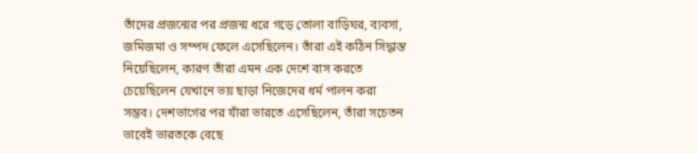তাঁদের প্রজন্মের পর প্রজন্ম ধরে গড়ে তোলা বাড়িঘর, ব্যবসা, জমিজমা ও সম্পদ ফেলে এসেছিলেন। তাঁরা এই কঠিন সিদ্ধান্ত নিয়েছিলেন, কারণ তাঁরা এমন এক দেশে বাস করতে চেয়েছিলেন যেখানে ভয় ছাড়া নিজেদের ধর্ম পালন করা সম্ভব। দেশভাগের পর যাঁরা ভারতে এসেছিলেন, তাঁরা সচেতন ভাবেই ভারতকে বেছে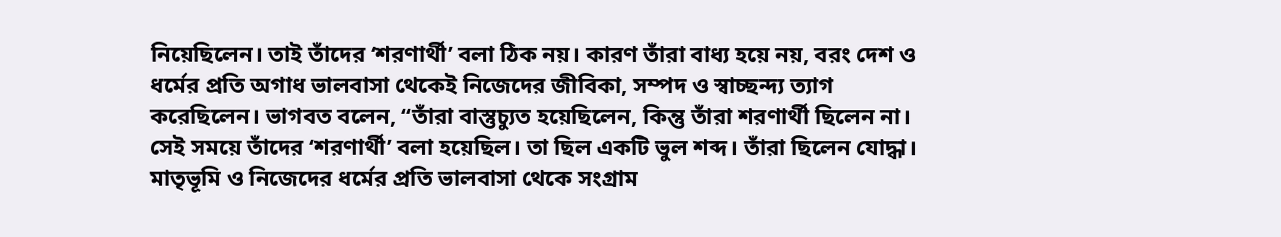নিয়েছিলেন। তাই তাঁদের ‘শরণার্থী’ বলা ঠিক নয়। কারণ তাঁরা বাধ্য হয়ে নয়, বরং দেশ ও ধর্মের প্রতি অগাধ ভালবাসা থেকেই নিজেদের জীবিকা, সম্পদ ও স্বাচ্ছন্দ্য ত্যাগ করেছিলেন। ভাগবত বলেন, ‘‘তাঁরা বাস্তুচ্যুত হয়েছিলেন, কিন্তু তাঁরা শরণার্থী ছিলেন না। সেই সময়ে তাঁদের ‘শরণার্থী’ বলা হয়েছিল। তা ছিল একটি ভুল শব্দ। তাঁরা ছিলেন যোদ্ধা। মাতৃভূমি ও নিজেদের ধর্মের প্রতি ভালবাসা থেকে সংগ্রাম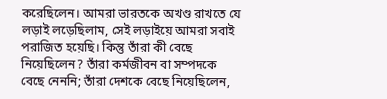করেছিলেন। আমরা ভারতকে অখণ্ড রাখতে যে লড়াই লড়েছিলাম, সেই লড়াইয়ে আমরা সবাই পরাজিত হয়েছি। কিন্তু তাঁরা কী বেছে নিয়েছিলেন? তাঁরা কর্মজীবন বা সম্পদকে বেছে নেননি; তাঁরা দেশকে বেছে নিয়েছিলেন,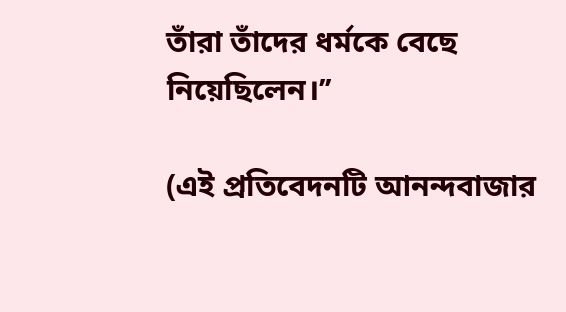তাঁরা তাঁদের ধর্মকে বেছে নিয়েছিলেন।’’

(এই প্রতিবেদনটি আনন্দবাজার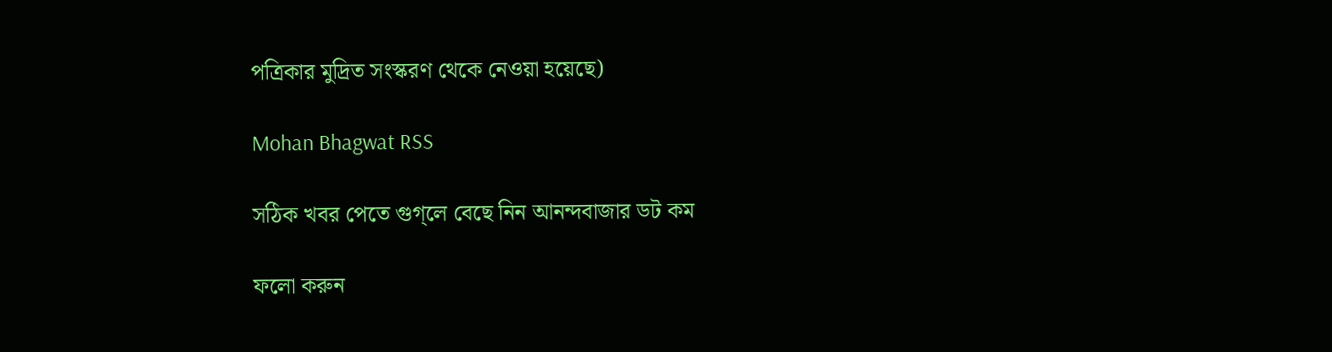পত্রিকার মুদ্রিত সংস্করণ থেকে নেওয়া হয়েছে)

Mohan Bhagwat RSS

সঠিক খবর পেতে গুগ্‌লে বেছে নিন আনন্দবাজার ডট কম

ফলো করুন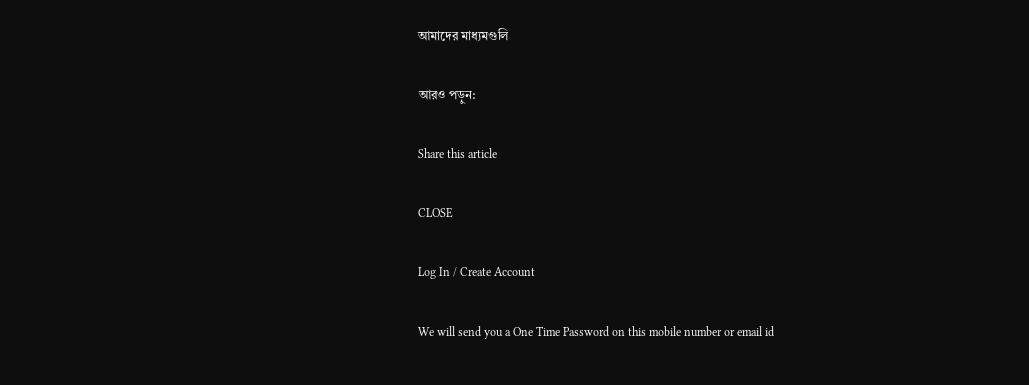আমাদের মাধ্যমগুলি

আরও পড়ুন:

Share this article

CLOSE

Log In / Create Account

We will send you a One Time Password on this mobile number or email id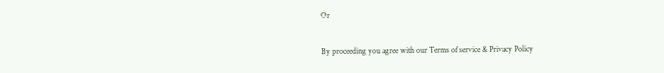Or

By proceeding you agree with our Terms of service & Privacy Policy